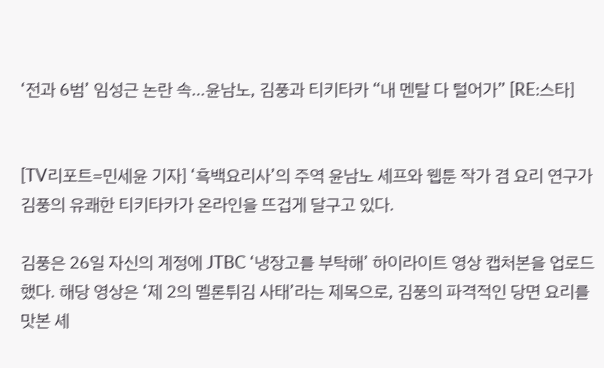‘전과 6범’ 임성근 논란 속…윤남노, 김풍과 티키타카 “내 멘탈 다 털어가” [RE:스타]


[TV리포트=민세윤 기자] ‘흑백요리사’의 주역 윤남노 셰프와 웹툰 작가 겸 요리 연구가 김풍의 유쾌한 티키타카가 온라인을 뜨겁게 달구고 있다.

김풍은 26일 자신의 계정에 JTBC ‘냉장고를 부탁해’ 하이라이트 영상 캡처본을 업로드했다. 해당 영상은 ‘제 2의 멜론튀김 사태’라는 제목으로, 김풍의 파격적인 당면 요리를 맛본 셰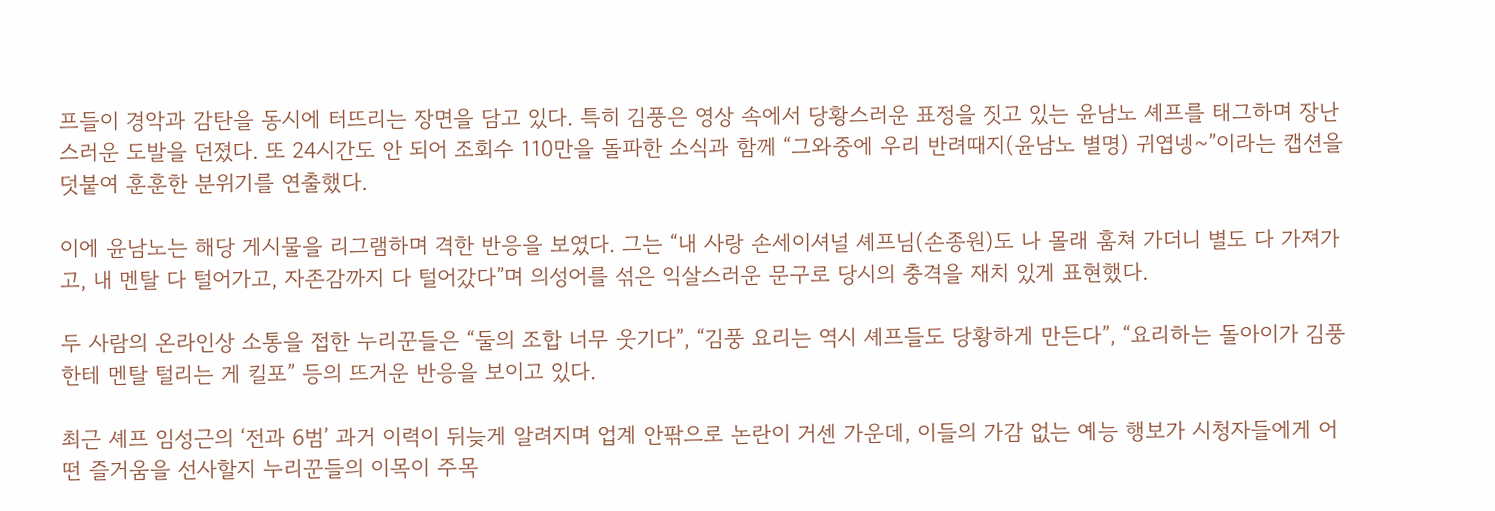프들이 경악과 감탄을 동시에 터뜨리는 장면을 담고 있다. 특히 김풍은 영상 속에서 당황스러운 표정을 짓고 있는 윤남노 셰프를 태그하며 장난스러운 도발을 던졌다. 또 24시간도 안 되어 조회수 110만을 돌파한 소식과 함께 “그와중에 우리 반려때지(윤남노 별명) 귀엽넹~”이라는 캡션을 덧붙여 훈훈한 분위기를 연출했다.

이에 윤남노는 해당 게시물을 리그램하며 격한 반응을 보였다. 그는 “내 사랑 손세이셔널 셰프님(손종원)도 나 몰래 훔쳐 가더니 별도 다 가져가고, 내 멘탈 다 털어가고, 자존감까지 다 털어갔다”며 의성어를 섞은 익살스러운 문구로 당시의 충격을 재치 있게 표현했다.

두 사람의 온라인상 소통을 접한 누리꾼들은 “둘의 조합 너무 웃기다”, “김풍 요리는 역시 셰프들도 당황하게 만든다”, “요리하는 돌아이가 김풍한테 멘탈 털리는 게 킬포” 등의 뜨거운 반응을 보이고 있다.

최근 셰프 임성근의 ‘전과 6범’ 과거 이력이 뒤늦게 알려지며 업계 안팎으로 논란이 거센 가운데, 이들의 가감 없는 예능 행보가 시청자들에게 어떤 즐거움을 선사할지 누리꾼들의 이목이 주목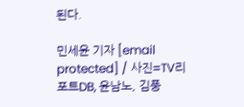된다.

민세윤 기자 [email protected] / 사진=TV리포트DB, 윤남노, 김풍